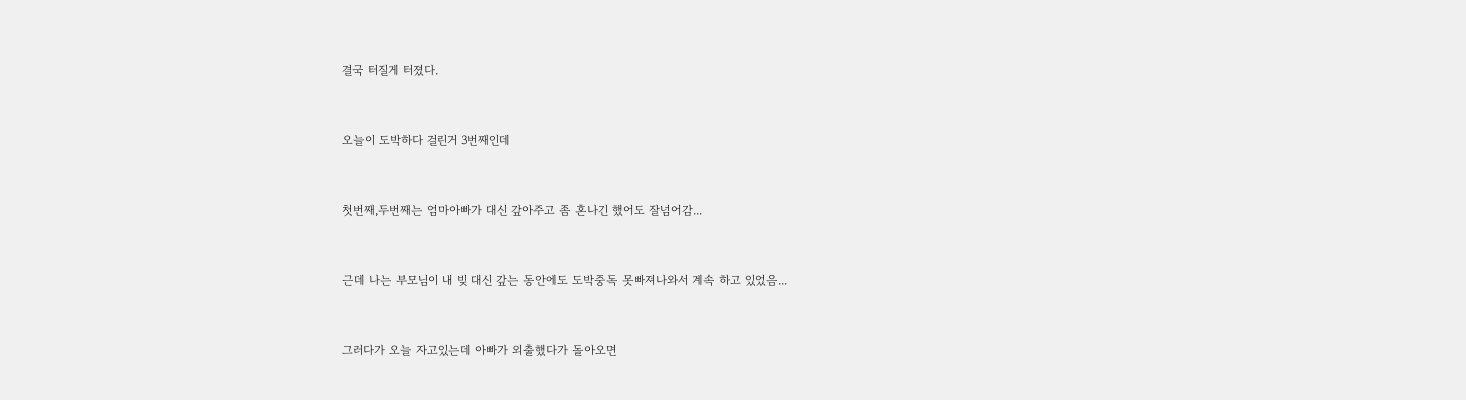결국 터질게 터졌다.


오늘이 도박하다 걸린거 3번째인데


첫번째,두번째는 엄마아빠가 대신 갚아주고 좀 혼나긴 했어도 잘넘어감...


근데 나는 부모님이 내 빚 대신 갚는 동안에도 도박중독 못빠져나와서 계속 하고 있었음...


그러다가 오늘 자고있는데 아빠가 외출했다가 돌아오면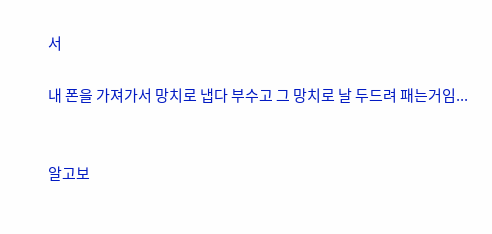서

내 폰을 가져가서 망치로 냅다 부수고 그 망치로 날 두드려 패는거임...


알고보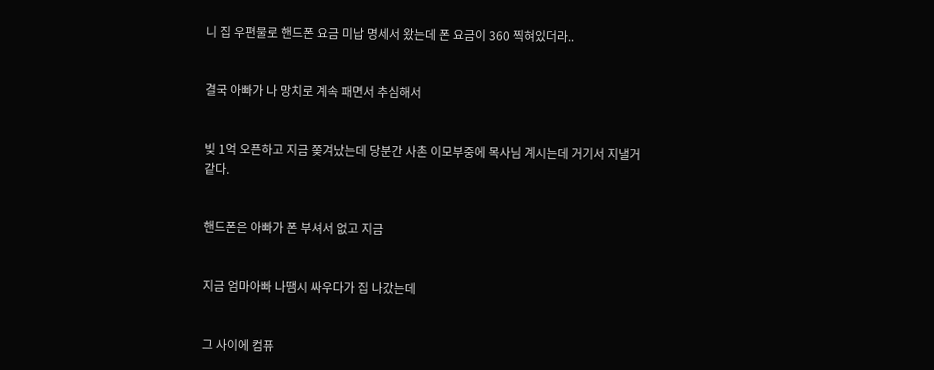니 집 우편물로 핸드폰 요금 미납 명세서 왔는데 폰 요금이 360 찍혀있더라..


결국 아빠가 나 망치로 계속 패면서 추심해서


빚 1억 오픈하고 지금 쫒겨났는데 당분간 사촌 이모부중에 목사님 계시는데 거기서 지낼거 같다.


핸드폰은 아빠가 폰 부셔서 없고 지금


지금 엄마아빠 나땜시 싸우다가 집 나갔는데


그 사이에 컴퓨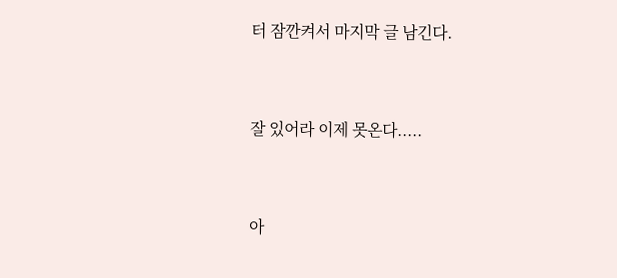터 잠깐켜서 마지막 글 남긴다.


잘 있어라 이제 못온다.....


아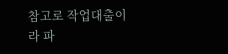참고로 작업대출이라 파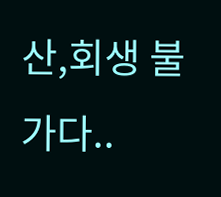산,회생 불가다..